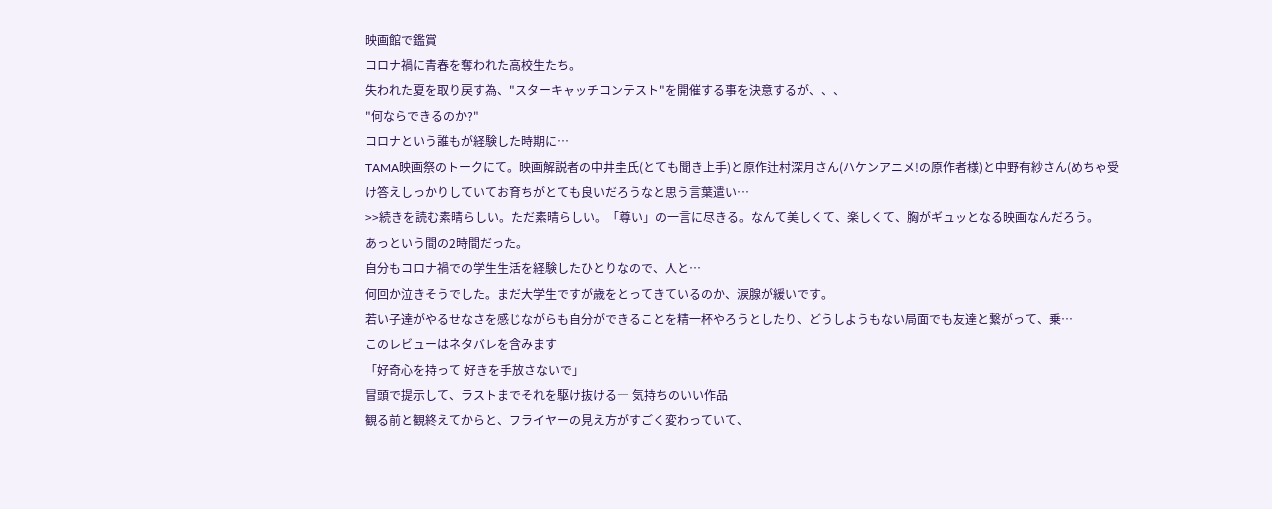映画館で鑑賞
コロナ禍に青春を奪われた高校生たち。
失われた夏を取り戻す為、"スターキャッチコンテスト"を開催する事を決意するが、、、
"何ならできるのか?"
コロナという誰もが経験した時期に…
TAMA映画祭のトークにて。映画解説者の中井圭氏(とても聞き上手)と原作辻村深月さん(ハケンアニメ!の原作者様)と中野有紗さん(めちゃ受け答えしっかりしていてお育ちがとても良いだろうなと思う言葉遣い…
>>続きを読む素晴らしい。ただ素晴らしい。「尊い」の一言に尽きる。なんて美しくて、楽しくて、胸がギュッとなる映画なんだろう。
あっという間の2時間だった。
自分もコロナ禍での学生生活を経験したひとりなので、人と…
何回か泣きそうでした。まだ大学生ですが歳をとってきているのか、涙腺が緩いです。
若い子達がやるせなさを感じながらも自分ができることを精一杯やろうとしたり、どうしようもない局面でも友達と繋がって、乗…
このレビューはネタバレを含みます
「好奇心を持って 好きを手放さないで」
冒頭で提示して、ラストまでそれを駆け抜ける― 気持ちのいい作品
観る前と観終えてからと、フライヤーの見え方がすごく変わっていて、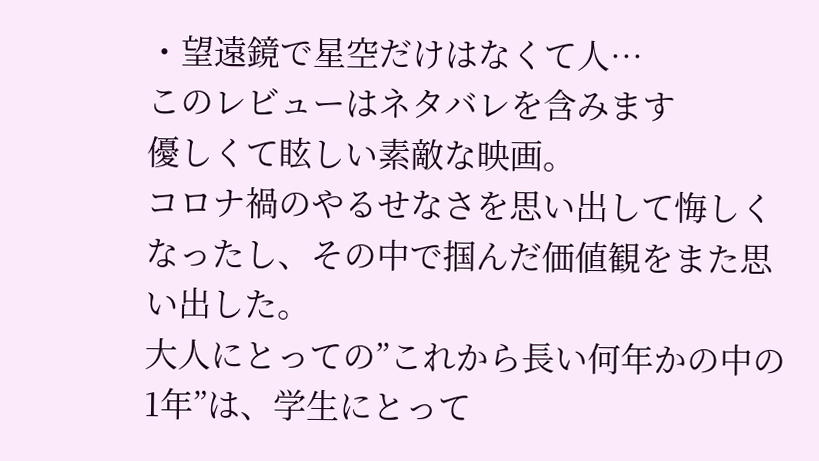・望遠鏡で星空だけはなくて人…
このレビューはネタバレを含みます
優しくて眩しい素敵な映画。
コロナ禍のやるせなさを思い出して悔しくなったし、その中で掴んだ価値観をまた思い出した。
大人にとっての”これから長い何年かの中の1年”は、学生にとって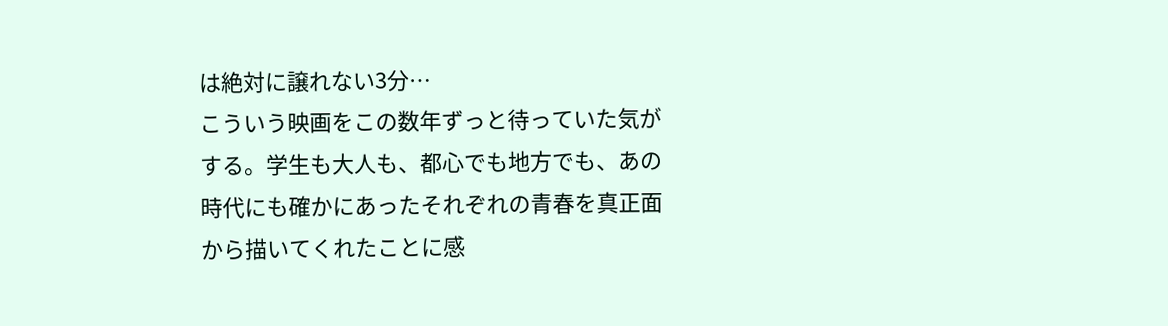は絶対に譲れない3分…
こういう映画をこの数年ずっと待っていた気がする。学生も大人も、都心でも地方でも、あの時代にも確かにあったそれぞれの青春を真正面から描いてくれたことに感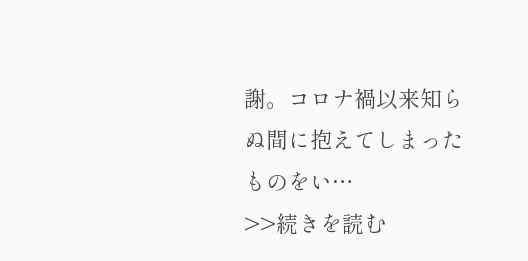謝。コロナ禍以来知らぬ間に抱えてしまったものをい…
>>続きを読む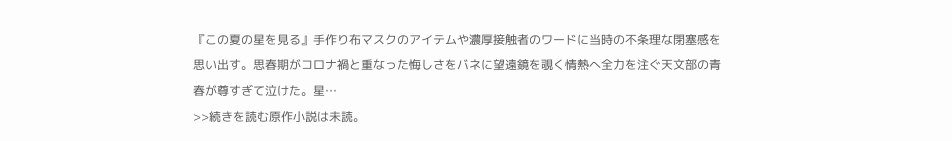『この夏の星を見る』手作り布マスクのアイテムや濃厚接触者のワードに当時の不条理な閉塞感を思い出す。思春期がコロナ禍と重なった悔しさをバネに望遠鏡を覗く情熱へ全力を注ぐ天文部の青春が尊すぎて泣けた。星…
>>続きを読む原作小説は未読。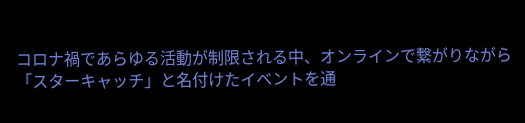コロナ禍であらゆる活動が制限される中、オンラインで繋がりながら「スターキャッチ」と名付けたイベントを通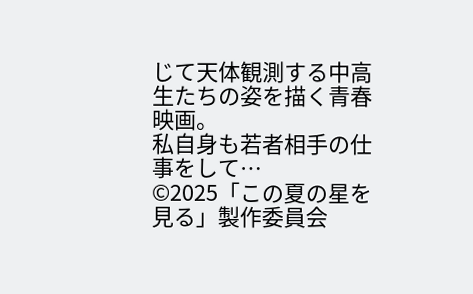じて天体観測する中高生たちの姿を描く青春映画。
私自身も若者相手の仕事をして…
©2025「この夏の星を見る」製作委員会